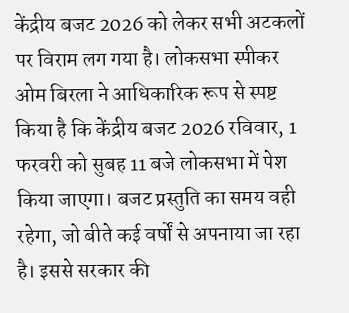केंद्रीय बजट 2026 को लेकर सभी अटकलों पर विराम लग गया है। लोकसभा स्पीकर ओम बिरला ने आधिकारिक रूप से स्पष्ट किया है कि केंद्रीय बजट 2026 रविवार, 1 फरवरी को सुबह 11 बजे लोकसभा में पेश किया जाएगा। बजट प्रस्तुति का समय वही रहेगा, जो बीते कई वर्षों से अपनाया जा रहा है। इससे सरकार की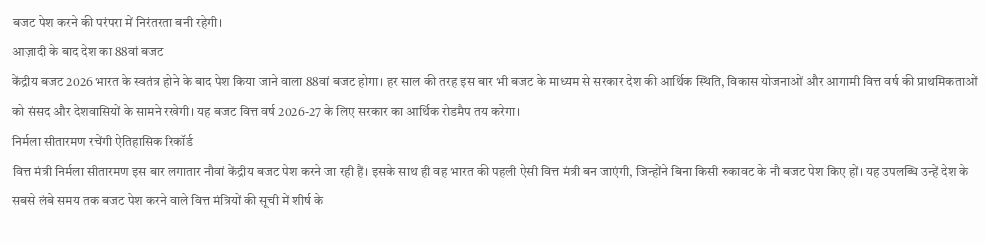बजट पेश करने की परंपरा में निरंतरता बनी रहेगी।
आज़ादी के बाद देश का 88वां बजट
केंद्रीय बजट 2026 भारत के स्वतंत्र होने के बाद पेश किया जाने वाला 88वां बजट होगा। हर साल की तरह इस बार भी बजट के माध्यम से सरकार देश की आर्थिक स्थिति, विकास योजनाओं और आगामी वित्त वर्ष की प्राथमिकताओं को संसद और देशवासियों के सामने रखेगी। यह बजट वित्त वर्ष 2026-27 के लिए सरकार का आर्थिक रोडमैप तय करेगा।
निर्मला सीतारमण रचेंगी ऐतिहासिक रिकॉर्ड
वित्त मंत्री निर्मला सीतारमण इस बार लगातार नौवां केंद्रीय बजट पेश करने जा रही हैं। इसके साथ ही वह भारत की पहली ऐसी वित्त मंत्री बन जाएंगी, जिन्होंने बिना किसी रुकावट के नौ बजट पेश किए हों। यह उपलब्धि उन्हें देश के सबसे लंबे समय तक बजट पेश करने वाले वित्त मंत्रियों की सूची में शीर्ष के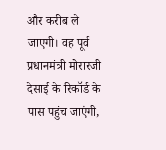और करीब ले जाएगी। वह पूर्व प्रधानमंत्री मोरारजी देसाई के रिकॉर्ड के पास पहुंच जाएंगी,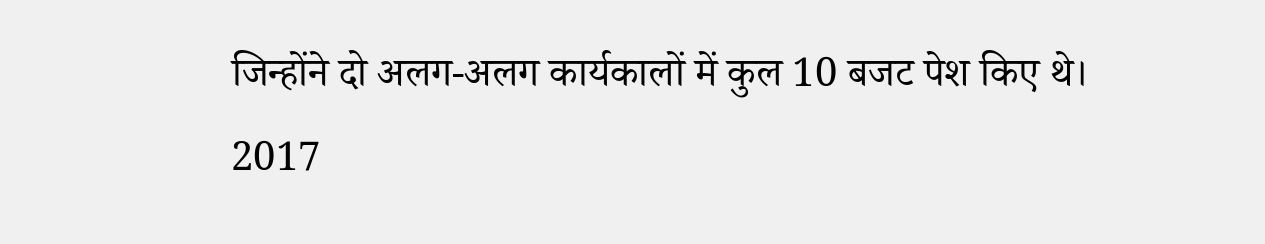जिन्होंने दो अलग-अलग कार्यकालों में कुल 10 बजट पेश किए थे।
2017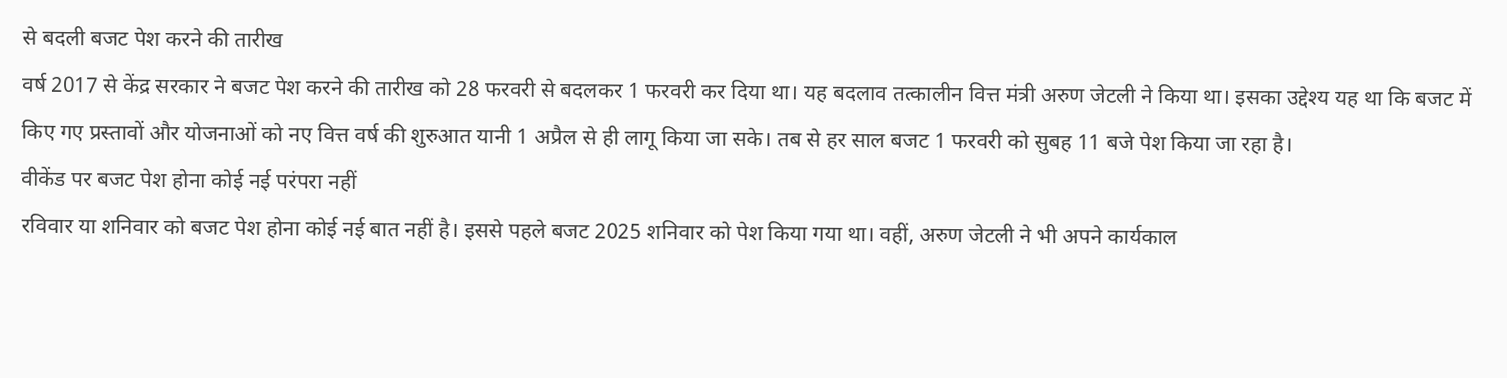से बदली बजट पेश करने की तारीख
वर्ष 2017 से केंद्र सरकार ने बजट पेश करने की तारीख को 28 फरवरी से बदलकर 1 फरवरी कर दिया था। यह बदलाव तत्कालीन वित्त मंत्री अरुण जेटली ने किया था। इसका उद्देश्य यह था कि बजट में किए गए प्रस्तावों और योजनाओं को नए वित्त वर्ष की शुरुआत यानी 1 अप्रैल से ही लागू किया जा सके। तब से हर साल बजट 1 फरवरी को सुबह 11 बजे पेश किया जा रहा है।
वीकेंड पर बजट पेश होना कोई नई परंपरा नहीं
रविवार या शनिवार को बजट पेश होना कोई नई बात नहीं है। इससे पहले बजट 2025 शनिवार को पेश किया गया था। वहीं, अरुण जेटली ने भी अपने कार्यकाल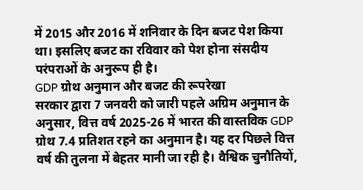में 2015 और 2016 में शनिवार के दिन बजट पेश किया था। इसलिए बजट का रविवार को पेश होना संसदीय परंपराओं के अनुरूप ही है।
GDP ग्रोथ अनुमान और बजट की रूपरेखा
सरकार द्वारा 7 जनवरी को जारी पहले अग्रिम अनुमान के अनुसार, वित्त वर्ष 2025-26 में भारत की वास्तविक GDP ग्रोथ 7.4 प्रतिशत रहने का अनुमान है। यह दर पिछले वित्त वर्ष की तुलना में बेहतर मानी जा रही है। वैश्विक चुनौतियों,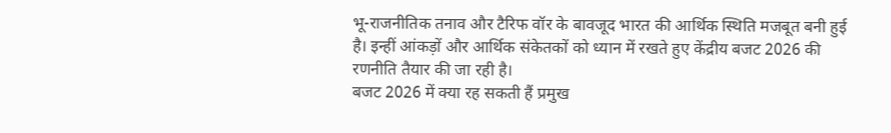भू-राजनीतिक तनाव और टैरिफ वॉर के बावजूद भारत की आर्थिक स्थिति मजबूत बनी हुई है। इन्हीं आंकड़ों और आर्थिक संकेतकों को ध्यान में रखते हुए केंद्रीय बजट 2026 की रणनीति तैयार की जा रही है।
बजट 2026 में क्या रह सकती हैं प्रमुख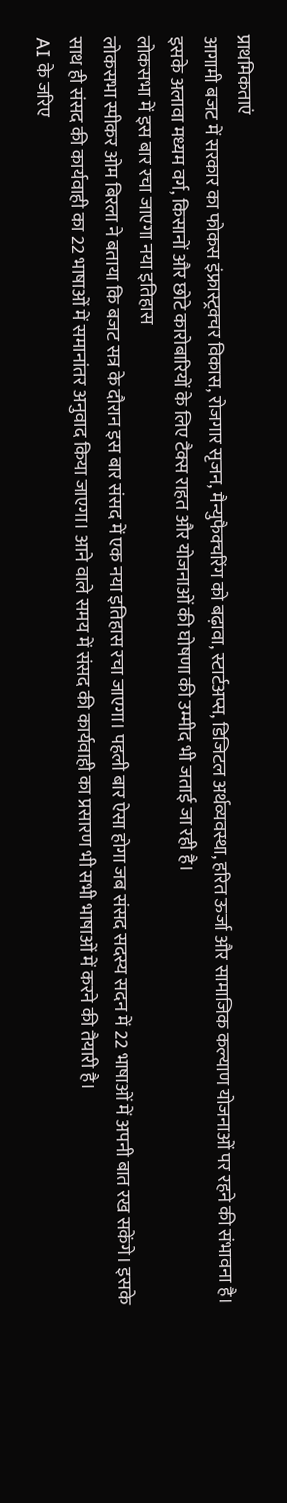प्राथमिकताएं
आगामी बजट में सरकार का फोकस इंफ्रास्ट्रक्चर विकास, रोजगार सृजन, मैन्युफैक्चरिंग को बढ़ावा, स्टार्टअप्स, डिजिटल अर्थव्यवस्था, हरित ऊर्जा और सामाजिक कल्याण योजनाओं पर रहने की संभावना है। इसके अलावा मध्यम वर्ग, किसानों और छोटे कारोबारियों के लिए टैक्स राहत और योजनाओं की घोषणा की उम्मीद भी जताई जा रही है।
लोकसभा में इस बार रचा जाएगा नया इतिहास
लोकसभा स्पीकर ओम बिरला ने बताया कि बजट सत्र के दौरान इस बार संसद में एक नया इतिहास रचा जाएगा। पहली बार ऐसा होगा जब संसद सदस्य सदन में 22 भाषाओं में अपनी बात रख सकेंगे। इसके साथ ही संसद की कार्यवाही का 22 भाषाओं में समानांतर अनुवाद किया जाएगा। आने वाले समय में संसद की कार्यवाही का प्रसारण भी सभी भाषाओं में करने की तैयारी है।
AI के जरिए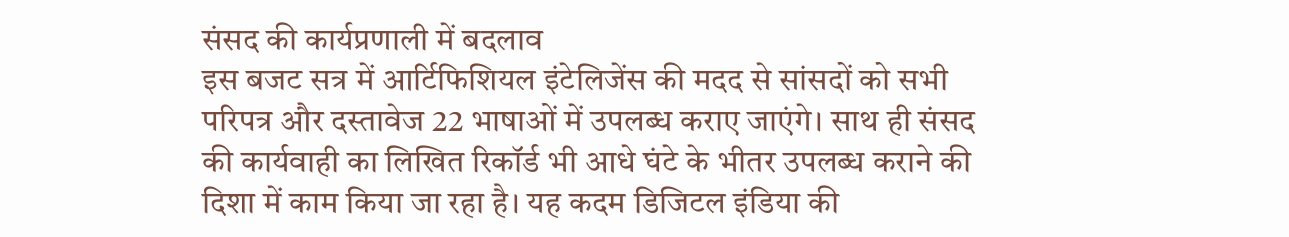संसद की कार्यप्रणाली में बदलाव
इस बजट सत्र में आर्टिफिशियल इंटेलिजेंस की मदद से सांसदों को सभी परिपत्र और दस्तावेज 22 भाषाओं में उपलब्ध कराए जाएंगे। साथ ही संसद की कार्यवाही का लिखित रिकॉर्ड भी आधे घंटे के भीतर उपलब्ध कराने की दिशा में काम किया जा रहा है। यह कदम डिजिटल इंडिया की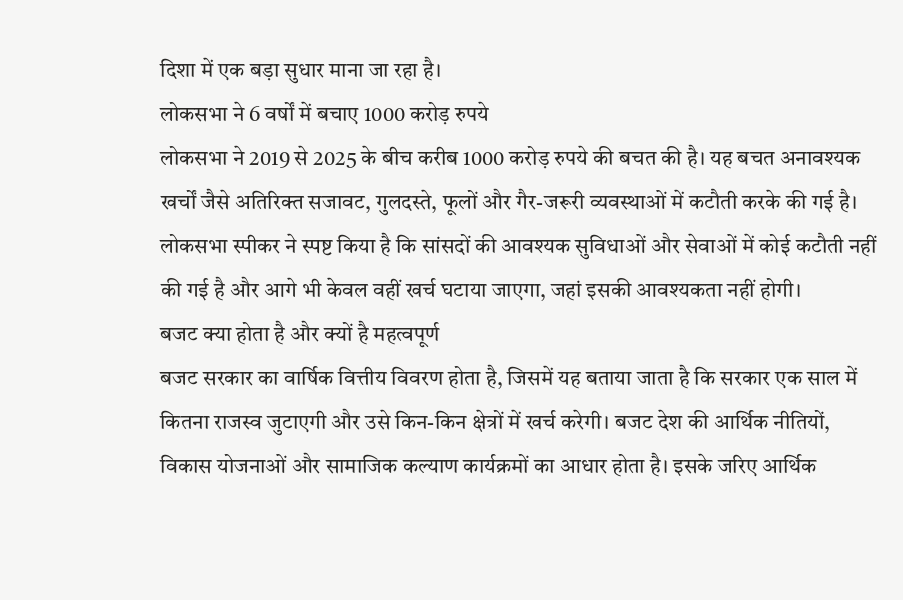दिशा में एक बड़ा सुधार माना जा रहा है।
लोकसभा ने 6 वर्षों में बचाए 1000 करोड़ रुपये
लोकसभा ने 2019 से 2025 के बीच करीब 1000 करोड़ रुपये की बचत की है। यह बचत अनावश्यक खर्चों जैसे अतिरिक्त सजावट, गुलदस्ते, फूलों और गैर-जरूरी व्यवस्थाओं में कटौती करके की गई है। लोकसभा स्पीकर ने स्पष्ट किया है कि सांसदों की आवश्यक सुविधाओं और सेवाओं में कोई कटौती नहीं की गई है और आगे भी केवल वहीं खर्च घटाया जाएगा, जहां इसकी आवश्यकता नहीं होगी।
बजट क्या होता है और क्यों है महत्वपूर्ण
बजट सरकार का वार्षिक वित्तीय विवरण होता है, जिसमें यह बताया जाता है कि सरकार एक साल में कितना राजस्व जुटाएगी और उसे किन-किन क्षेत्रों में खर्च करेगी। बजट देश की आर्थिक नीतियों, विकास योजनाओं और सामाजिक कल्याण कार्यक्रमों का आधार होता है। इसके जरिए आर्थिक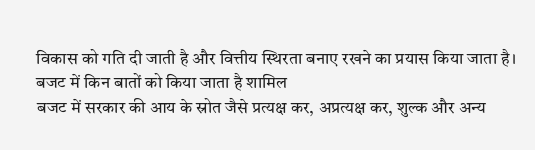विकास को गति दी जाती है और वित्तीय स्थिरता बनाए रखने का प्रयास किया जाता है।
बजट में किन बातों को किया जाता है शामिल
बजट में सरकार की आय के स्रोत जैसे प्रत्यक्ष कर, अप्रत्यक्ष कर, शुल्क और अन्य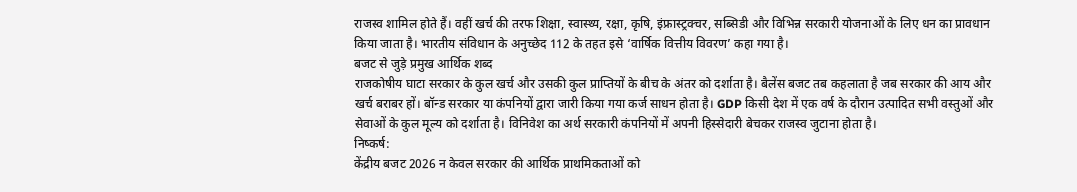राजस्व शामिल होते हैं। वहीं खर्च की तरफ शिक्षा, स्वास्थ्य, रक्षा, कृषि, इंफ्रास्ट्रक्चर, सब्सिडी और विभिन्न सरकारी योजनाओं के लिए धन का प्रावधान किया जाता है। भारतीय संविधान के अनुच्छेद 112 के तहत इसे ‘वार्षिक वित्तीय विवरण’ कहा गया है।
बजट से जुड़े प्रमुख आर्थिक शब्द
राजकोषीय घाटा सरकार के कुल खर्च और उसकी कुल प्राप्तियों के बीच के अंतर को दर्शाता है। बैलेंस बजट तब कहलाता है जब सरकार की आय और खर्च बराबर हों। बॉन्ड सरकार या कंपनियों द्वारा जारी किया गया कर्ज साधन होता है। GDP किसी देश में एक वर्ष के दौरान उत्पादित सभी वस्तुओं और सेवाओं के कुल मूल्य को दर्शाता है। विनिवेश का अर्थ सरकारी कंपनियों में अपनी हिस्सेदारी बेचकर राजस्व जुटाना होता है।
निष्कर्ष:
केंद्रीय बजट 2026 न केवल सरकार की आर्थिक प्राथमिकताओं को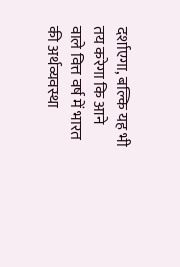दर्शाएगा, बल्कि यह भी तय करेगा कि आने वाले वित्त वर्ष में भारत की अर्थव्यवस्था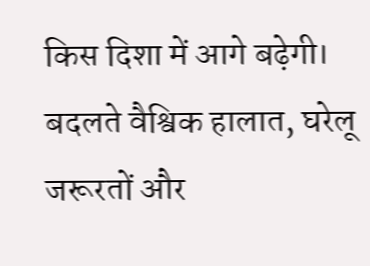किस दिशा में आगे बढ़ेगी। बदलते वैश्विक हालात, घरेलू जरूरतों और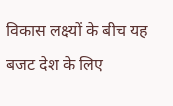विकास लक्ष्यों के बीच यह बजट देश के लिए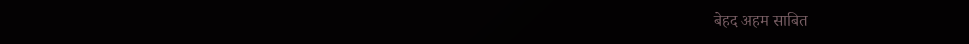बेहद अहम साबित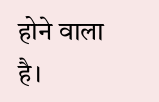होने वाला है।